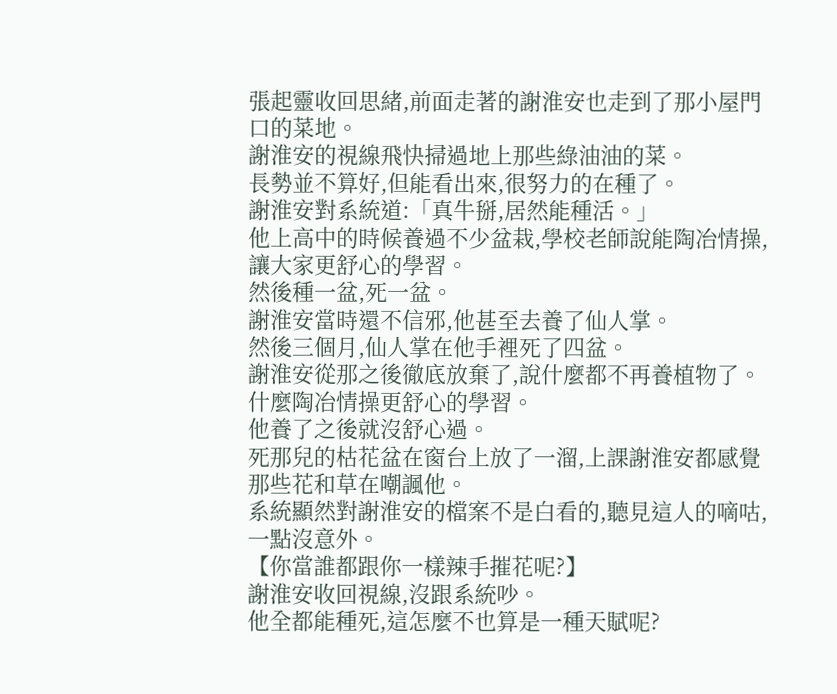張起靈收回思緒,前面走著的謝淮安也走到了那小屋門口的菜地。
謝淮安的視線飛快掃過地上那些綠油油的菜。
長勢並不算好,但能看出來,很努力的在種了。
謝淮安對系統道:「真牛掰,居然能種活。」
他上高中的時候養過不少盆栽,學校老師說能陶冶情操,讓大家更舒心的學習。
然後種一盆,死一盆。
謝淮安當時還不信邪,他甚至去養了仙人掌。
然後三個月,仙人掌在他手裡死了四盆。
謝淮安從那之後徹底放棄了,說什麼都不再養植物了。
什麼陶冶情操更舒心的學習。
他養了之後就沒舒心過。
死那兒的枯花盆在窗台上放了一溜,上課謝淮安都感覺那些花和草在嘲諷他。
系統顯然對謝淮安的檔案不是白看的,聽見這人的嘀咕,一點沒意外。
【你當誰都跟你一樣辣手摧花呢?】
謝淮安收回視線,沒跟系統吵。
他全都能種死,這怎麼不也算是一種天賦呢?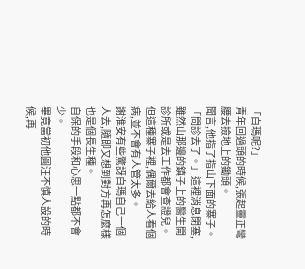「白瑪呢?」
青年回過頭的時候,張起靈正彎腰去撿地上的鋤頭。
聞言,他指了指山下面的寨子。
「問診去了。」這裡消息閉塞,雖然山那邊的鎮子上的醫生開診所或是去工作都會查證兒。
但這種寨子裡,偶爾去給人看個病,並不會有人管太多。
謝淮安有些驚訝白瑪自己一個人去,隨即又想到對方再怎麼樣也是個長生種。
自保的手段和心思一點都不會少。
畢竟當初他圓汪不慎人設的時候,再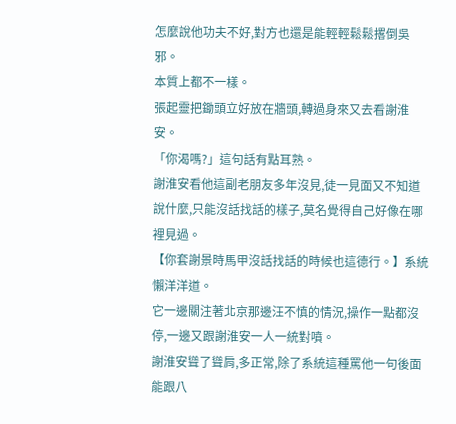怎麼說他功夫不好,對方也還是能輕輕鬆鬆撂倒吳邪。
本質上都不一樣。
張起靈把鋤頭立好放在牆頭,轉過身來又去看謝淮安。
「你渴嗎?」這句話有點耳熟。
謝淮安看他這副老朋友多年沒見,徒一見面又不知道說什麼,只能沒話找話的樣子,莫名覺得自己好像在哪裡見過。
【你套謝景時馬甲沒話找話的時候也這德行。】系統懶洋洋道。
它一邊關注著北京那邊汪不慎的情況,操作一點都沒停,一邊又跟謝淮安一人一統對噴。
謝淮安聳了聳肩,多正常,除了系統這種罵他一句後面能跟八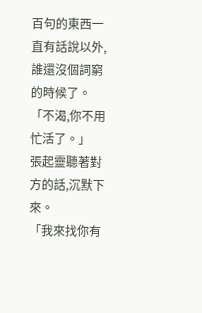百句的東西一直有話說以外,誰還沒個詞窮的時候了。
「不渴,你不用忙活了。」
張起靈聽著對方的話,沉默下來。
「我來找你有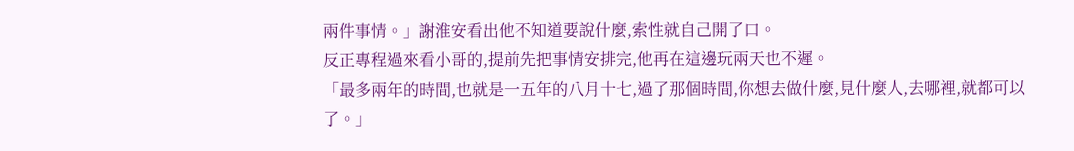兩件事情。」謝淮安看出他不知道要說什麼,索性就自己開了口。
反正專程過來看小哥的,提前先把事情安排完,他再在這邊玩兩天也不遲。
「最多兩年的時間,也就是一五年的八月十七,過了那個時間,你想去做什麼,見什麼人,去哪裡,就都可以了。」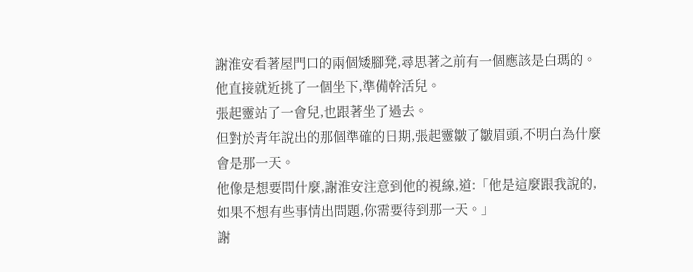謝淮安看著屋門口的兩個矮腳凳,尋思著之前有一個應該是白瑪的。
他直接就近挑了一個坐下,準備幹活兒。
張起靈站了一會兒,也跟著坐了過去。
但對於青年說出的那個準確的日期,張起靈皺了皺眉頭,不明白為什麼會是那一天。
他像是想要問什麼,謝淮安注意到他的視線,道:「他是這麼跟我說的,如果不想有些事情出問題,你需要待到那一天。」
謝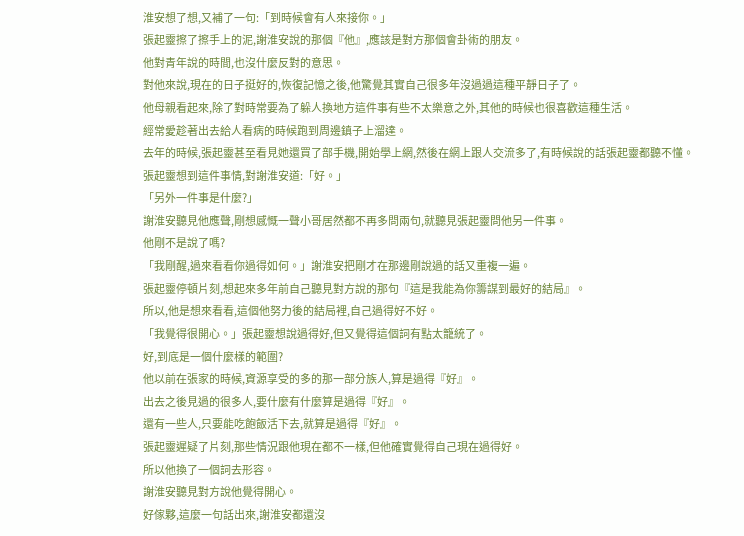淮安想了想,又補了一句:「到時候會有人來接你。」
張起靈擦了擦手上的泥,謝淮安說的那個『他』,應該是對方那個會卦術的朋友。
他對青年說的時間,也沒什麼反對的意思。
對他來說,現在的日子挺好的,恢復記憶之後,他驚覺其實自己很多年沒過過這種平靜日子了。
他母親看起來,除了對時常要為了躲人換地方這件事有些不太樂意之外,其他的時候也很喜歡這種生活。
經常愛趁著出去給人看病的時候跑到周邊鎮子上溜達。
去年的時候,張起靈甚至看見她還買了部手機,開始學上網,然後在網上跟人交流多了,有時候說的話張起靈都聽不懂。
張起靈想到這件事情,對謝淮安道:「好。」
「另外一件事是什麼?」
謝淮安聽見他應聲,剛想感慨一聲小哥居然都不再多問兩句,就聽見張起靈問他另一件事。
他剛不是說了嗎?
「我剛醒,過來看看你過得如何。」謝淮安把剛才在那邊剛說過的話又重複一遍。
張起靈停頓片刻,想起來多年前自己聽見對方說的那句『這是我能為你籌謀到最好的結局』。
所以,他是想來看看,這個他努力後的結局裡,自己過得好不好。
「我覺得很開心。」張起靈想說過得好,但又覺得這個詞有點太籠統了。
好,到底是一個什麼樣的範圍?
他以前在張家的時候,資源享受的多的那一部分族人,算是過得『好』。
出去之後見過的很多人,要什麼有什麼算是過得『好』。
還有一些人,只要能吃飽飯活下去,就算是過得『好』。
張起靈遲疑了片刻,那些情況跟他現在都不一樣,但他確實覺得自己現在過得好。
所以他換了一個詞去形容。
謝淮安聽見對方說他覺得開心。
好傢夥,這麼一句話出來,謝淮安都還沒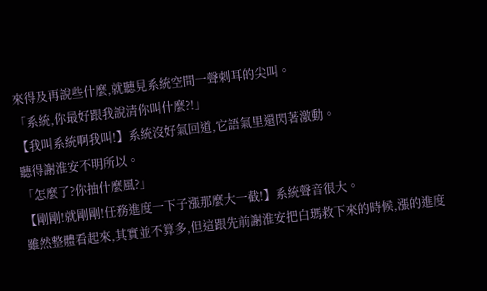來得及再說些什麼,就聽見系統空間一聲刺耳的尖叫。
「系統,你最好跟我說清你叫什麼?!」
【我叫系統啊我叫!】系統沒好氣回道,它語氣里還閃著激動。
聽得謝淮安不明所以。
「怎麼了?你抽什麼風?」
【剛剛!就剛剛!任務進度一下子漲那麼大一截!】系統聲音很大。
雖然整體看起來,其實並不算多,但這跟先前謝淮安把白瑪救下來的時候,漲的進度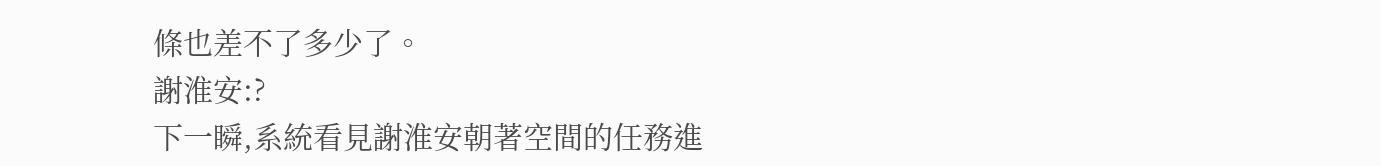條也差不了多少了。
謝淮安:?
下一瞬,系統看見謝淮安朝著空間的任務進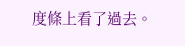度條上看了過去。